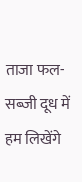ताजा फल-सब्जी दूध में हम लिखेंगे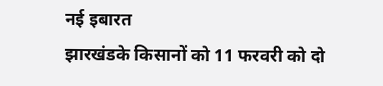नई इबारत
झारखंडके किसानों को 11 फरवरी को दो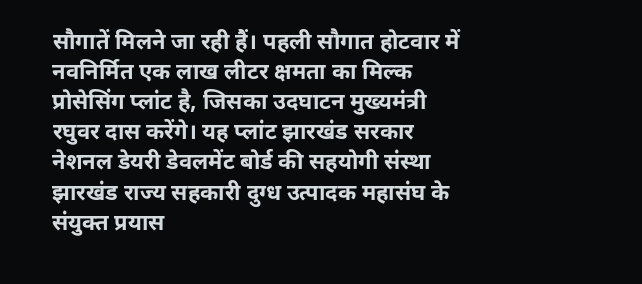सौगातें मिलने जा रही हैं। पहली सौगात होटवार में नवनिर्मित एक लाख लीटर क्षमता का मिल्क प्रोसेसिंग प्लांट है, जिसका उदघाटन मुख्यमंत्री रघुवर दास करेंगे। यह प्लांट झारखंड सरकार नेशनल डेयरी डेवलमेंट बोर्ड की सहयोगी संस्था झारखंड राज्य सहकारी दुग्ध उत्पादक महासंघ के संयुक्त प्रयास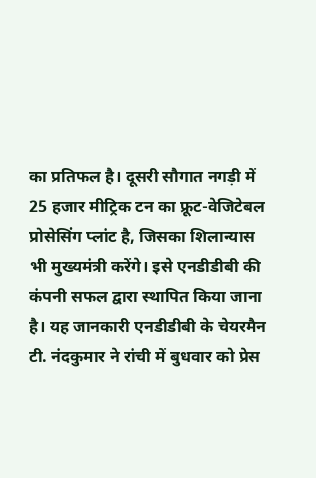का प्रतिफल है। दूसरी सौगात नगड़ी में 25 हजार मीट्रिक टन का फ्रूट-वेजिटेबल प्रोसेसिंग प्लांट है, जिसका शिलान्यास भी मुख्यमंत्री करेंगे। इसे एनडीडीबी की कंपनी सफल द्वारा स्थापित किया जाना है। यह जानकारी एनडीडीबी के चेयरमैन टी. नंदकुमार ने रांची में बुधवार को प्रेस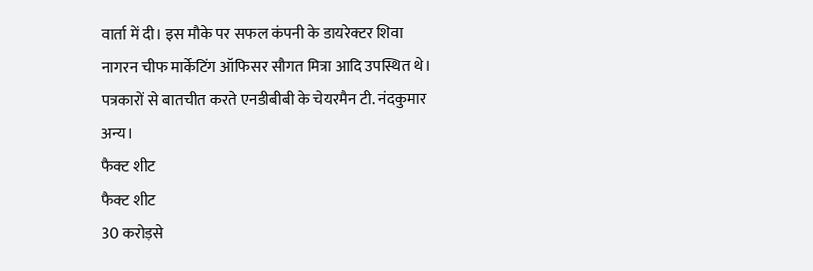वार्ता में दी। इस मौके पर सफल कंपनी के डायरेक्टर शिवा नागरन चीफ मार्केटिंग ऑफिसर सौगत मित्रा आदि उपस्थित थे।
पत्रकारों से बातचीत करते एनडीबीबी के चेयरमैन टी. नंदकुमार अन्य।
फैक्ट शीट
फैक्ट शीट
30 करोड़से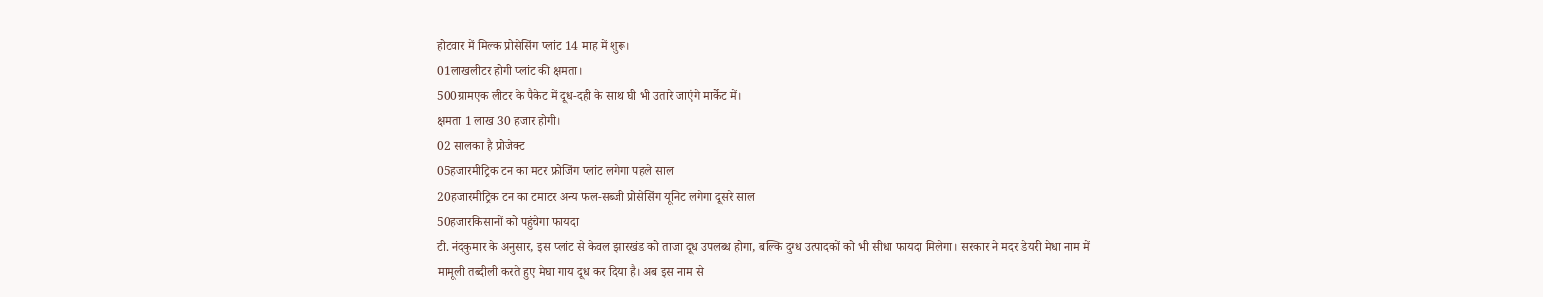होटवार में मिल्क प्रोसेसिंग प्लांट 14 माह में शुरू।
01लाखलीटर होगी प्लांट की क्षमता।
500ग्रामएक लीटर के पैकेट में दूध-दही के साथ घी भी उतारे जाएंगे मार्केट में।
क्षमता 1 लाख 30 हजार होगी।
02 सालका है प्रोजेक्ट
05हजारमीट्रिक टन का मटर फ्रोजिंग प्लांट लगेगा पहले साल
20हजारमीट्रिक टन का टमाटर अन्य फल-सब्जी प्रोसेसिंग यूनिट लगेगा दूसरे साल
50हजारकिसानों को पहुंचेगा फायदा
टी. नंदकुमार के अनुसार, इस प्लांट से केवल झारखंड को ताजा दूध उपलब्ध होगा, बल्कि दुग्ध उत्पादकों को भी सीधा फायदा मिलेगा। सरकार ने मदर डेयरी मेधा नाम में मामूली तब्दीली करते हुए मेघा गाय दूध कर दिया है। अब इस नाम से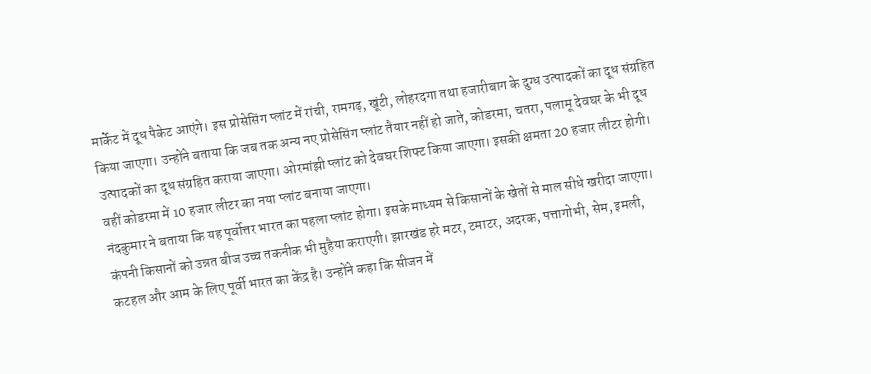मार्केट में दूध पैकेट आएंगे। इस प्रोसेसिंग प्लांट में रांची, रामगढ़, खूंटी, लोहरदगा तथा हजारीबाग के दुग्ध उत्पादकों का दूध संग्रहित किया जाएगा। उन्होंने बताया कि जब तक अन्य नए प्रोसेसिंग प्लांट तैयार नहीं हो जाते, कोडरमा, चतरा, पलामू देवघर के भी दूध उत्पादकों का दूध संग्रहित कराया जाएगा। ओरमांझी प्लांट को देवघर शिफ्ट किया जाएगा। इसकी क्षमता 20 हजार लीटर होगी। वहीं कोडरमा में 10 हजार लीटर का नया प्लांट बनाया जाएगा।
नंदकुमार ने बताया कि यह पूर्वोत्तर भारत का पहला प्लांट होगा। इसके माध्यम से किसानों के खेतों से माल सीधे खरीदा जाएगा। कंपनी किसानों को उन्नत बीज उच्च तकनीक भी मुहैया कराएगी। झारखंड हरे मटर, टमाटर, अदरक, पत्तागोभी, सेम, इमली, कटहल और आम के लिए पूर्वी भारत का केंद्र है। उन्होंने कहा कि सीजन में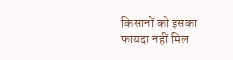किसानों को इसका फायदा नहीं मिल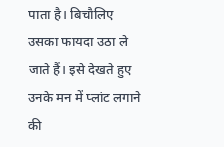पाता है। बिचौलिए उसका फायदा उठा ले जाते हैं। इसे देखते हुए उनके मन में प्लांट लगाने की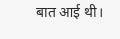बात आई थी।